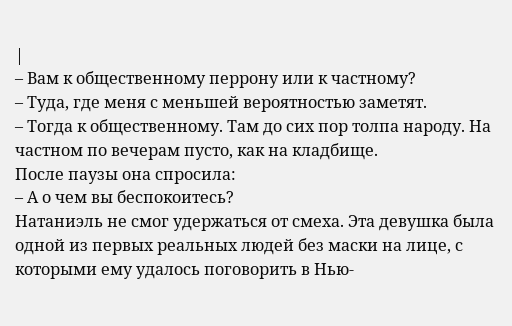|
– Вам к общественному перрону или к частному?
– Туда, где меня с меньшей вероятностью заметят.
– Тогда к общественному. Там до сих пор толпа народу. На частном по вечерам пусто, как на кладбище.
После паузы она спросила:
– А о чем вы беспокоитесь?
Натаниэль не смог удержаться от смеха. Эта девушка была одной из первых реальных людей без маски на лице, с которыми ему удалось поговорить в Нью-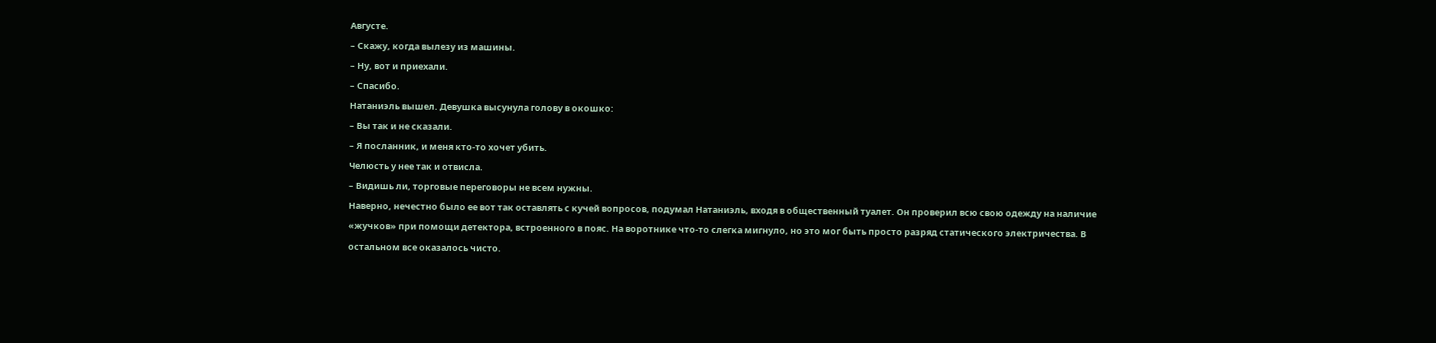Августе.
– Скажу, когда вылезу из машины.
– Ну, вот и приехали.
– Спасибо.
Натаниэль вышел. Девушка высунула голову в окошко:
– Вы так и не сказали.
– Я посланник, и меня кто-то хочет убить.
Челюсть у нее так и отвисла.
– Видишь ли, торговые переговоры не всем нужны.
Наверно, нечестно было ее вот так оставлять с кучей вопросов, подумал Натаниэль, входя в общественный туалет. Он проверил всю свою одежду на наличие «жучков» при помощи детектора, встроенного в пояс. На воротнике что-то слегка мигнуло, но это мог быть просто разряд статического электричества. В остальном все оказалось чисто.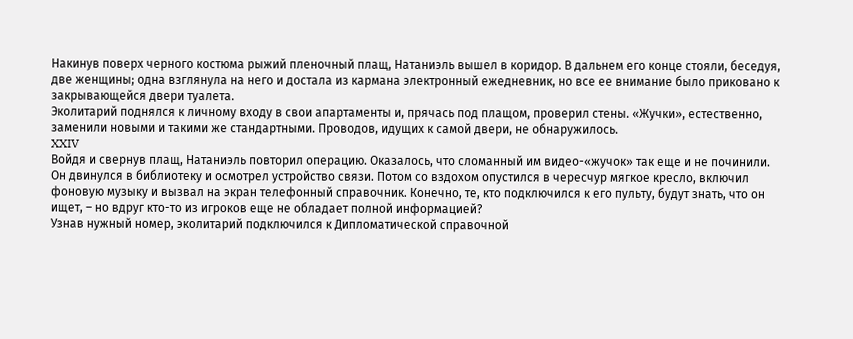Накинув поверх черного костюма рыжий пленочный плащ, Натаниэль вышел в коридор. В дальнем его конце стояли, беседуя, две женщины; одна взглянула на него и достала из кармана электронный ежедневник, но все ее внимание было приковано к закрывающейся двери туалета.
Эколитарий поднялся к личному входу в свои апартаменты и, прячась под плащом, проверил стены. «Жучки», естественно, заменили новыми и такими же стандартными. Проводов, идущих к самой двери, не обнаружилось.
XXIV
Войдя и свернув плащ, Натаниэль повторил операцию. Оказалось, что сломанный им видео-«жучок» так еще и не починили.
Он двинулся в библиотеку и осмотрел устройство связи. Потом со вздохом опустился в чересчур мягкое кресло, включил фоновую музыку и вызвал на экран телефонный справочник. Конечно, те, кто подключился к его пульту, будут знать, что он ищет, – но вдруг кто-то из игроков еще не обладает полной информацией?
Узнав нужный номер, эколитарий подключился к Дипломатической справочной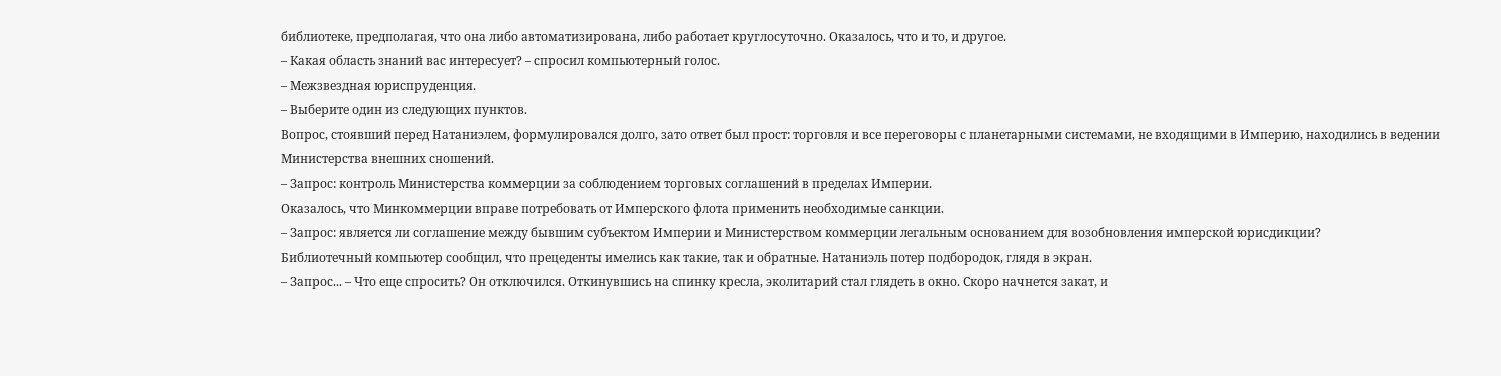библиотеке, предполагая, что она либо автоматизирована, либо работает круглосуточно. Оказалось, что и то, и другое.
– Какая область знаний вас интересует? – спросил компьютерный голос.
– Межзвездная юриспруденция.
– Выберите один из следующих пунктов.
Вопрос, стоявший перед Натаниэлем, формулировался долго, зато ответ был прост: торговля и все переговоры с планетарными системами, не входящими в Империю, находились в ведении Министерства внешних сношений.
– Запрос: контроль Министерства коммерции за соблюдением торговых соглашений в пределах Империи.
Оказалось, что Минкоммерции вправе потребовать от Имперского флота применить необходимые санкции.
– Запрос: является ли соглашение между бывшим субъектом Империи и Министерством коммерции легальным основанием для возобновления имперской юрисдикции?
Библиотечный компьютер сообщил, что прецеденты имелись как такие, так и обратные. Натаниэль потер подбородок, глядя в экран.
– Запрос... – Что еще спросить? Он отключился. Откинувшись на спинку кресла, эколитарий стал глядеть в окно. Скоро начнется закат, и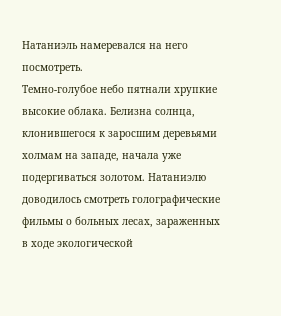Натаниэль намеревался на него посмотреть.
Темно-голубое небо пятнали хрупкие высокие облака. Белизна солнца, клонившегося к заросшим деревьями холмам на западе, начала уже подергиваться золотом. Натаниэлю доводилось смотреть голографические фильмы о больных лесах, зараженных в ходе экологической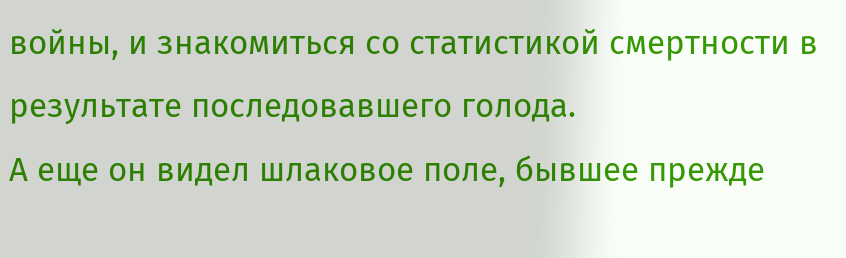войны, и знакомиться со статистикой смертности в результате последовавшего голода.
А еще он видел шлаковое поле, бывшее прежде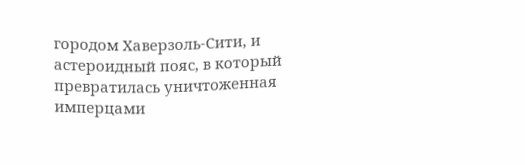городом Хаверзоль-Сити, и астероидный пояс, в который превратилась уничтоженная имперцами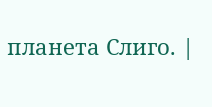планета Слиго. |